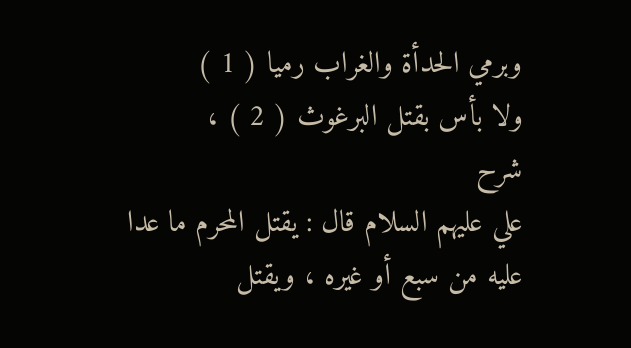وبرمي الحدأة والغراب رميا ( 1 )
ولا بأس بقتل البرغوث ( 2 ) ،
شرح
علي عليهم السلام قال : يقتل المحرم ما عدا عليه من سبع أو غيره ، ويقتل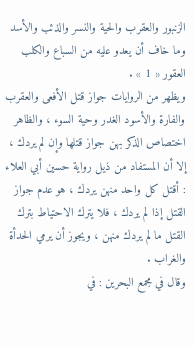الزنبور والعقرب والحية والنسر والذئب والأسد وما خاف أن يعدو عليه من السباع والكلب العقور « 1 » .
ويظهر من الروايات جواز قتل الأفعى والعقرب والفارة والأسود الغدر وحية السوء ، والظاهر اختصاص الذكر بهن جواز قتلها وإن لم يردك ، إلا أن المستفاد من ذيل رواية حسين أبي العلاء : أقتل كل واحد منهن يردك ، هو عدم جواز القتل إذا لم يردك ، فلا يترك الاحتياط بترك القتل ما لم يردك منهن ، ويجوز أن يرمي الحدأة والغراب .
وقال في مجمع البحرين : في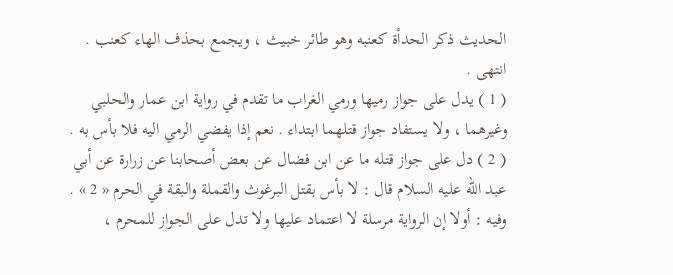الحديث ذكر الحدأة كعنبه وهو طائر خبيث ، ويجمع بحذف الهاء كعنب . انتهى .
( 1 ) يدل على جواز رميها ورمي الغراب ما تقدم في رواية ابن عمار والحلبي وغيرهما ، ولا يستفاد جواز قتلهما ابتداء . نعم إذا يفضي الرمي اليه فلا بأس به .
( 2 ) دل على جواز قتله ما عن ابن فضال عن بعض أصحابنا عن زرارة عن أبي عبد اللّه عليه السلام قال : لا بأس بقتل البرغوث والقملة والبقة في الحرم « 2 » .
وفيه : أولا إن الرواية مرسلة لا اعتماد عليها ولا تدل على الجواز للمحرم ،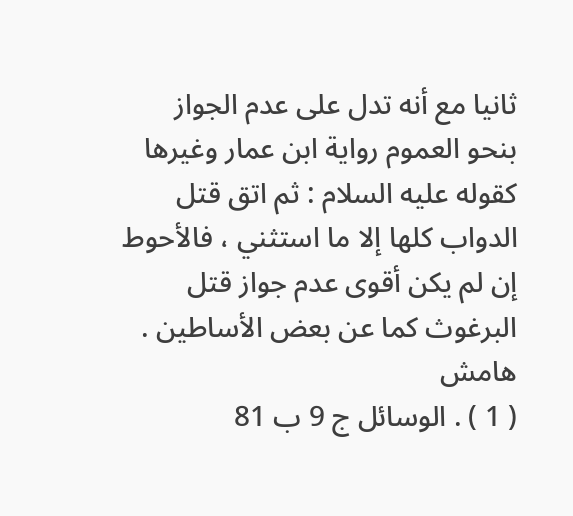ثانيا مع أنه تدل على عدم الجواز بنحو العموم رواية ابن عمار وغيرها كقوله عليه السلام : ثم اتق قتل الدواب كلها إلا ما استثني ، فالأحوط إن لم يكن أقوى عدم جواز قتل البرغوث كما عن بعض الأساطين .
هامش
( 1 ) . الوسائل ج 9 ب 81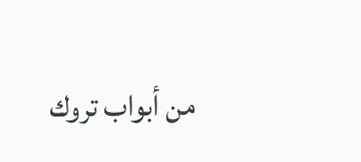من أبواب تروك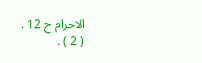الاحرام ح 12 .
( 2 ) .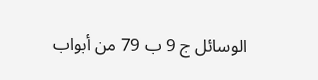الوسائل ج 9 ب 79 من أبواب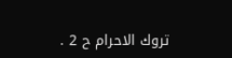تروك الاحرام ح 2 .